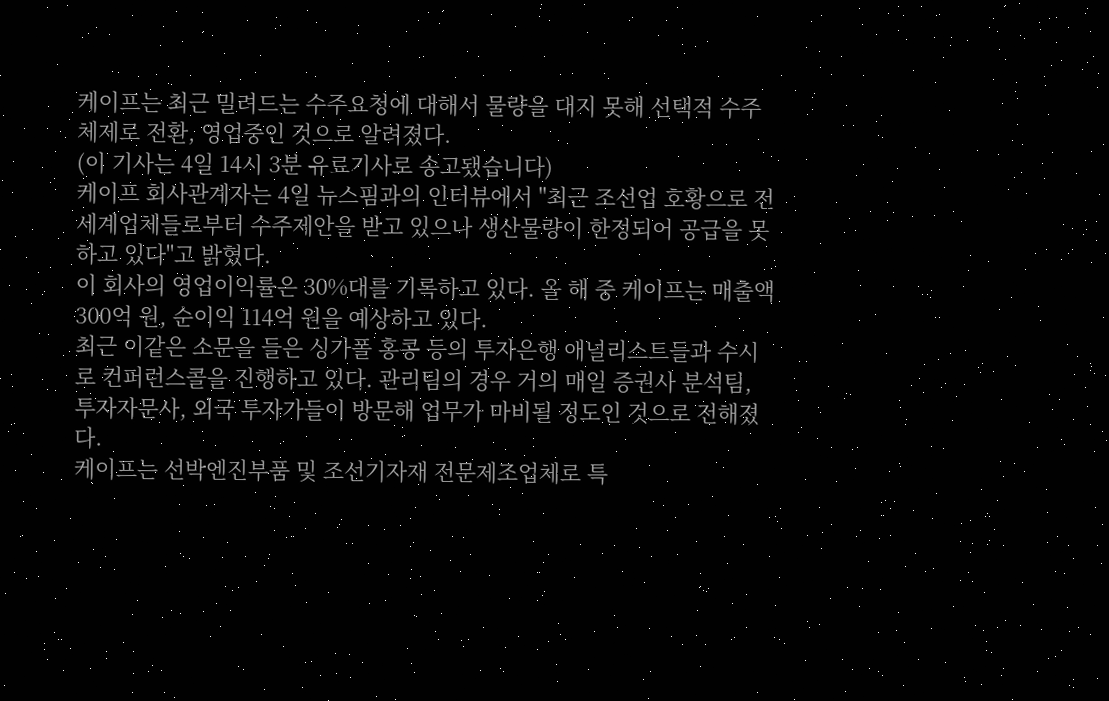케이프는 최근 밀려드는 수주요청에 대해서 물량을 대지 못해 선택적 수주체제로 전환, 영업중인 것으로 알려졌다.
(이 기사는 4일 14시 3분 유료기사로 송고됐습니다)
케이프 회사관계자는 4일 뉴스핌과의 인터뷰에서 "최근 조선업 호황으로 전 세계업체들로부터 수주제안을 받고 있으나 생산물량이 한정되어 공급을 못하고 있다"고 밝혔다.
이 회사의 영업이익률은 30%대를 기록하고 있다. 올 해 중 케이프는 매출액 300억 원, 순이익 114억 원을 예상하고 있다.
최근 이같은 소문을 들은 싱가폴 홍콩 등의 투자은행 애널리스트들과 수시로 컨퍼런스콜을 진행하고 있다. 관리팀의 경우 거의 매일 증권사 분석팀, 투자자문사, 외국 투자가들이 방문해 업무가 마비될 정도인 것으로 전해졌다.
케이프는 선박엔진부품 및 조선기자재 전문제조업체로 특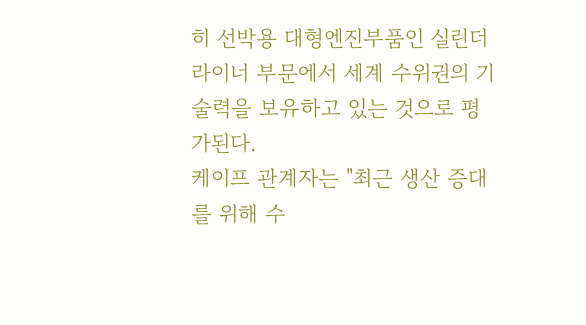히 선박용 대형엔진부품인 실린더라이너 부문에서 세계 수위권의 기술력을 보유하고 있는 것으로 평가된다.
케이프 관계자는 "최근 생산 증대를 위해 수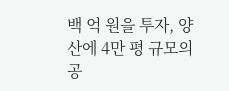백 억 원을 투자, 양산에 4만 평 규모의 공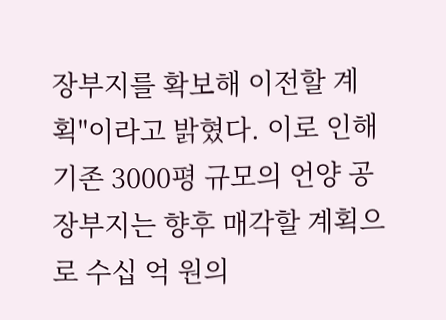장부지를 확보해 이전할 계획"이라고 밝혔다. 이로 인해 기존 3000평 규모의 언양 공장부지는 향후 매각할 계획으로 수십 억 원의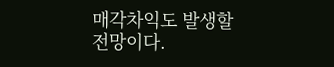매각차익도 발생할 전망이다.